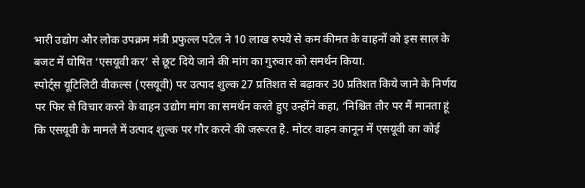भारी उद्योग और लोक उपक्रम मंत्री प्रफुल्ल पटेल ने 10 लाख रुपये से कम कीमत के वाहनों को इस साल के बजट में घोषित ‘एसयूवी कर’ से छूट दिये जाने की मांग का गुरुवार को समर्थन किया.
स्पोर्ट्स यूटिलिटी वीकल्स (एसयूवी) पर उत्पाद शुल्क 27 प्रतिशत से बढ़ाकर 30 प्रतिशत किये जाने के निर्णय पर फिर से विचार करने के वाहन उद्योग मांग का समर्थन करते हुए उन्होंने कहा, ‘निश्चित तौर पर मैं मानता हूं कि एसयूवी के मामले में उत्पाद शुल्क पर गौर करने की जरूरत है. मोटर वाहन कानून में एसयूवी का कोई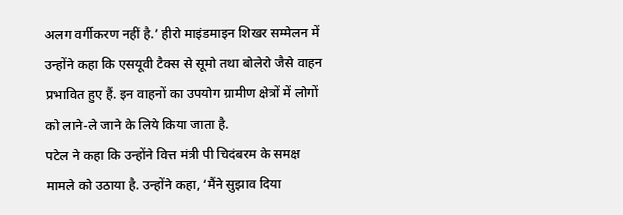अलग वर्गीकरण नहीं है.’ हीरो माइंडमाइन शिखर सम्मेलन में उन्होंने कहा कि एसयूवी टैक्स से सूमो तथा बोलेरो जैसे वाहन प्रभावित हुए हैं. इन वाहनों का उपयोग ग्रामीण क्षेत्रों में लोगों को लाने-ले जाने के लिये किया जाता है.
पटेल ने कहा कि उन्होंने वित्त मंत्री पी चिदंबरम के समक्ष मामले को उठाया है. उन्होंने कहा, ‘मैंने सुझाव दिया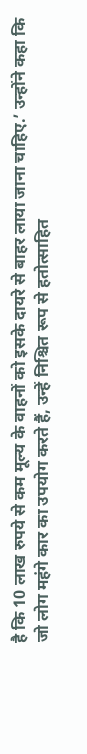है कि 10 लाख रुपये से कम मूल्य के वाहनों को इसके दायरे से बाहर लाया जाना चाहिए.’ उन्होंने कहा कि जो लोग महंगे कार का उपयोग करते हैं, उन्हें निश्चित रूप से हतोत्साहित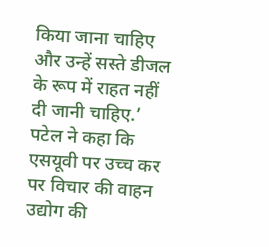किया जाना चाहिए और उन्हें सस्ते डीजल के रूप में राहत नहीं दी जानी चाहिए.’ पटेल ने कहा कि एसयूवी पर उच्च कर पर विचार की वाहन उद्योग की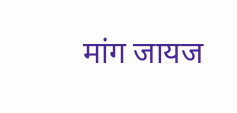मांग जायज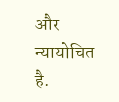और न्यायोचित है.